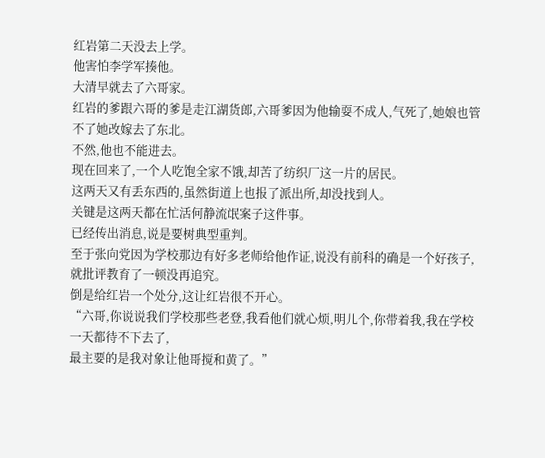红岩第二天没去上学。
他害怕李学军揍他。
大清早就去了六哥家。
红岩的爹跟六哥的爹是走江湖货郎,六哥爹因为他输耍不成人,气死了,她娘也管不了她改嫁去了东北。
不然,他也不能进去。
现在回来了,一个人吃饱全家不饿,却苦了纺织厂这一片的居民。
这两天又有丢东西的,虽然街道上也报了派出所,却没找到人。
关键是这两天都在忙活何静流氓案子这件事。
已经传出消息,说是要树典型重判。
至于张向党因为学校那边有好多老师给他作证,说没有前科的确是一个好孩子,就批评教育了一顿没再追究。
倒是给红岩一个处分,这让红岩很不开心。
“六哥,你说说我们学校那些老登,我看他们就心烦,明儿个,你带着我,我在学校一天都待不下去了,
最主要的是我对象让他哥搅和黄了。”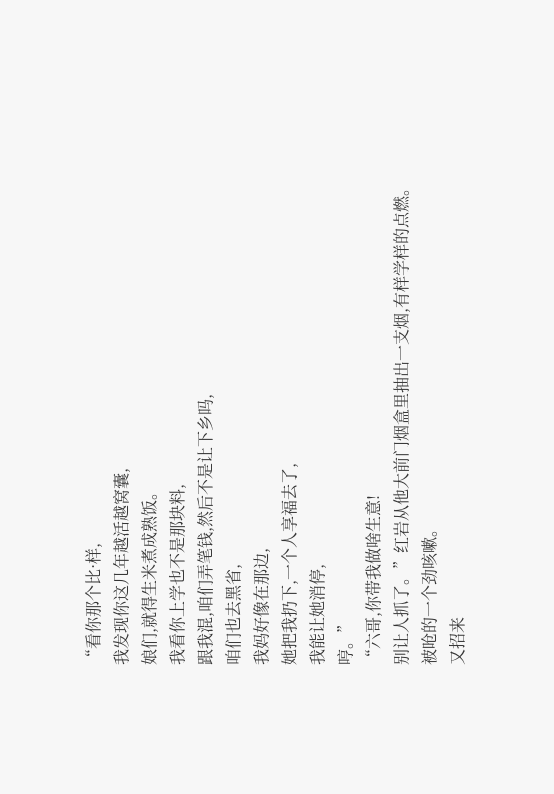“看你那个比·样,
我发现你这几年越活越窝囊,
娘们,就得生米煮成熟饭。
我看你上学也不是那块料,
跟我混,咱们弄笔钱,然后不是让下乡吗,
咱们也去黑省,
我妈好像在那边,
她把我扔下,一个人享福去了,
我能让她消停,
哼。”
“六哥,你带我做啥生意!
别让人抓了。”红岩从他大前门烟盒里抽出一支烟,有样学样的点燃。
被呛的一个劲咳嗽。
又招来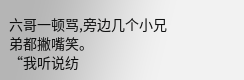六哥一顿骂,旁边几个小兄弟都撇嘴笑。
“我听说纺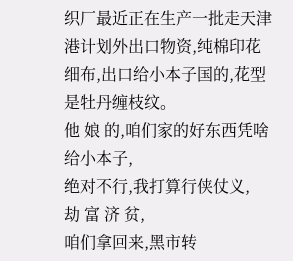织厂最近正在生产一批走天津港计划外出口物资,纯棉印花细布,出口给小本子国的,花型是牡丹缠枝纹。
他 娘 的,咱们家的好东西凭啥给小本子,
绝对不行,我打算行侠仗义,
劫 富 济 贫,
咱们拿回来,黑市转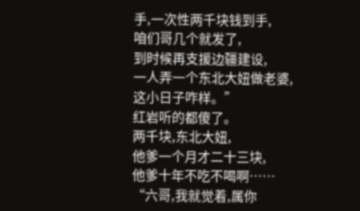手,一次性两千块钱到手,
咱们哥几个就发了,
到时候再支援边疆建设,
一人弄一个东北大妞做老婆,
这小日子咋样。”
红岩听的都傻了。
两千块,东北大妞,
他爹一个月才二十三块,
他爹十年不吃不喝啊……
“六哥,我就觉着,属你